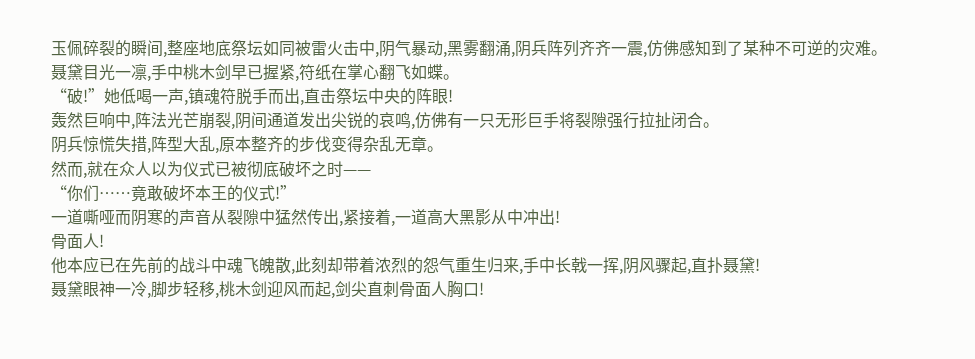玉佩碎裂的瞬间,整座地底祭坛如同被雷火击中,阴气暴动,黑雾翻涌,阴兵阵列齐齐一震,仿佛感知到了某种不可逆的灾难。
聂黛目光一凛,手中桃木剑早已握紧,符纸在掌心翻飞如蝶。
“破!”她低喝一声,镇魂符脱手而出,直击祭坛中央的阵眼!
轰然巨响中,阵法光芒崩裂,阴间通道发出尖锐的哀鸣,仿佛有一只无形巨手将裂隙强行拉扯闭合。
阴兵惊慌失措,阵型大乱,原本整齐的步伐变得杂乱无章。
然而,就在众人以为仪式已被彻底破坏之时——
“你们……竟敢破坏本王的仪式!”
一道嘶哑而阴寒的声音从裂隙中猛然传出,紧接着,一道高大黑影从中冲出!
骨面人!
他本应已在先前的战斗中魂飞魄散,此刻却带着浓烈的怨气重生归来,手中长戟一挥,阴风骤起,直扑聂黛!
聂黛眼神一冷,脚步轻移,桃木剑迎风而起,剑尖直刺骨面人胸口!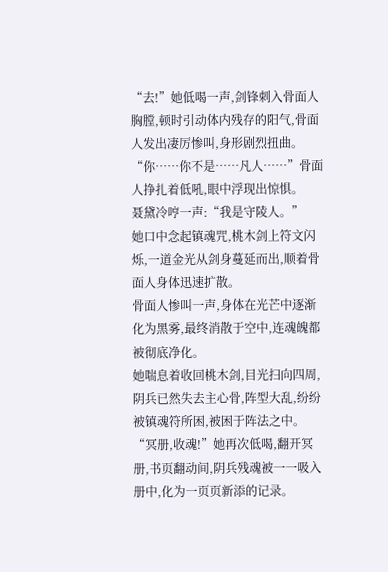“去!”她低喝一声,剑锋刺入骨面人胸膛,顿时引动体内残存的阳气,骨面人发出凄厉惨叫,身形剧烈扭曲。
“你……你不是……凡人……”骨面人挣扎着低吼,眼中浮现出惊惧。
聂黛冷哼一声:“我是守陵人。”
她口中念起镇魂咒,桃木剑上符文闪烁,一道金光从剑身蔓延而出,顺着骨面人身体迅速扩散。
骨面人惨叫一声,身体在光芒中逐渐化为黑雾,最终消散于空中,连魂魄都被彻底净化。
她喘息着收回桃木剑,目光扫向四周,阴兵已然失去主心骨,阵型大乱,纷纷被镇魂符所困,被困于阵法之中。
“冥册,收魂!”她再次低喝,翻开冥册,书页翻动间,阴兵残魂被一一吸入册中,化为一页页新添的记录。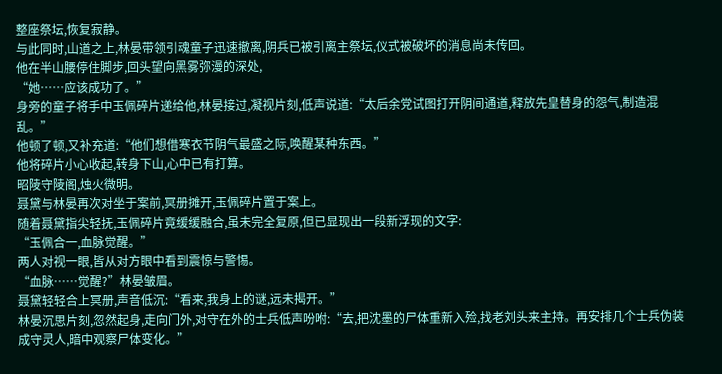整座祭坛,恢复寂静。
与此同时,山道之上,林晏带领引魂童子迅速撤离,阴兵已被引离主祭坛,仪式被破坏的消息尚未传回。
他在半山腰停住脚步,回头望向黑雾弥漫的深处,
“她……应该成功了。”
身旁的童子将手中玉佩碎片递给他,林晏接过,凝视片刻,低声说道:“太后余党试图打开阴间通道,释放先皇替身的怨气,制造混乱。”
他顿了顿,又补充道:“他们想借寒衣节阴气最盛之际,唤醒某种东西。”
他将碎片小心收起,转身下山,心中已有打算。
昭陵守陵阁,烛火微明。
聂黛与林晏再次对坐于案前,冥册摊开,玉佩碎片置于案上。
随着聂黛指尖轻抚,玉佩碎片竟缓缓融合,虽未完全复原,但已显现出一段新浮现的文字:
“玉佩合一,血脉觉醒。”
两人对视一眼,皆从对方眼中看到震惊与警惕。
“血脉……觉醒?”林晏皱眉。
聂黛轻轻合上冥册,声音低沉:“看来,我身上的谜,远未揭开。”
林晏沉思片刻,忽然起身,走向门外,对守在外的士兵低声吩咐:“去,把沈墨的尸体重新入殓,找老刘头来主持。再安排几个士兵伪装成守灵人,暗中观察尸体变化。”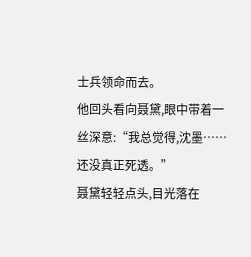士兵领命而去。
他回头看向聂黛,眼中带着一丝深意:“我总觉得,沈墨……还没真正死透。”
聂黛轻轻点头,目光落在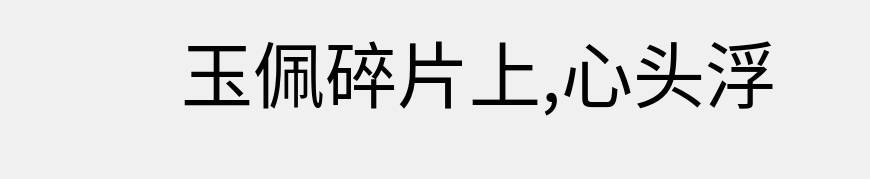玉佩碎片上,心头浮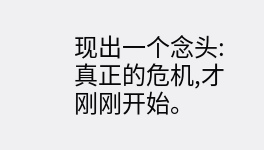现出一个念头:
真正的危机,才刚刚开始。